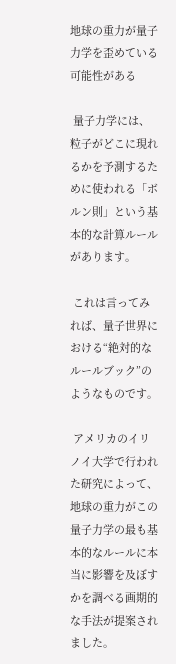地球の重力が量子力学を歪めている可能性がある

 量子力学には、粒子がどこに現れるかを予測するために使われる「ボルン則」という基本的な計算ルールがあります。

 これは言ってみれば、量子世界における“絶対的なルールブック”のようなものです。

 アメリカのイリノイ大学で行われた研究によって、地球の重力がこの量子力学の最も基本的なルールに本当に影響を及ぼすかを調べる画期的な手法が提案されました。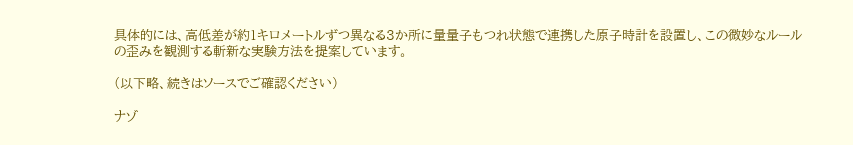具体的には、高低差が約1キロメートルずつ異なる3か所に量量子もつれ状態で連携した原子時計を設置し、この微妙なルールの歪みを観測する斬新な実験方法を提案しています。

(以下略、続きはソースでご確認ください)

ナゾ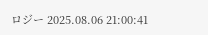ロジー 2025.08.06 21:00:41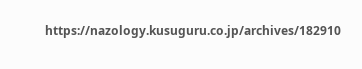https://nazology.kusuguru.co.jp/archives/182910